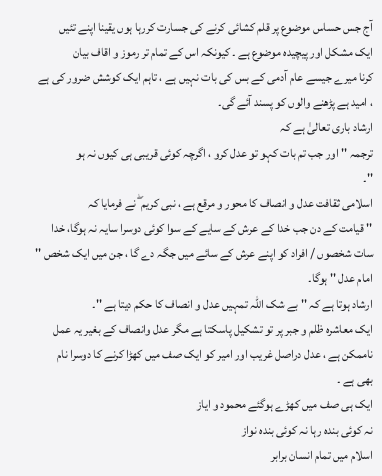آج جس حساس موضوع پر قلم کشائی کرنے کی جسارت کررہا ہوں یقینا اپنے تئیں
ایک مشکل اور پیچیدہ موضوع ہے ۔ کیونکہ اس کے تمام تر رموز و اقاف بیان
کرنا میرے جیسے عام آدمی کے بس کی بات نہیں ہے ، تاہم ایک کوشش ضرور کی ہے
، امید ہے پڑھنے والوں کو پسند آئے گی۔
ارشاد باری تعالیٰ ہے کہ
ترجمہ '' اور جب تم بات کہو تو عدل کرو ، اگرچہ کوئی قریبی ہی کیوں نہ ہو
''۔
اسلامی ثقافت عدل و انصاف کا محور و مرقع ہے ، نبی کریم ۖ نے فرمایا کہ
'' قیامت کے دن جب خدا کے عرش کے سایے کے سوا کوئی دوسرا سایہ نہ ہوگا، خدا
سات شخصوں / افراد کو اپنے عرش کے سائے میں جگہ دے گا ، جن میں ایک شخص ''
امام عدل '' ہوگا۔
ارشاد ہوتا ہے کہ '' بے شک اللہ تمہیں عدل و انصاف کا حکم دیتا ہے ''۔
ایک معاشرہ ظلم و جبر پر تو تشکیل پاسکتا ہے مگر عدل وانصاف کے بغیر یہ عمل
ناممکن ہے ، عدل دراصل غریب اور امیر کو ایک صف میں کھڑا کرنے کا دوسرا نام
بھی ہے ۔
ایک ہی صف میں کھڑے ہوگئے محمود و ایاز
نہ کوئی بندہ رہا نہ کوئی بندہ نواز
اسلام میں تمام انسان برابر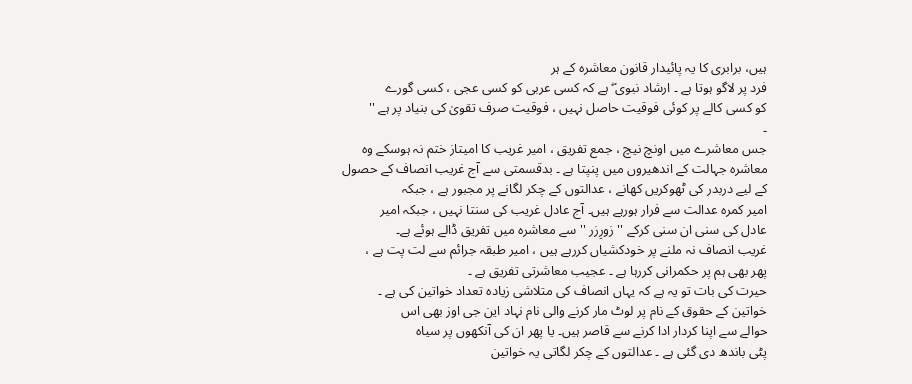ہیں، برابری کا یہ پائیدار قانون معاشرہ کے ہر
فرد پر لاگو ہوتا ہے ۔ ارشاد نبوی ۖ ہے کہ کسی عربی کو کسی عجی ، کسی گورے
کو کسی کالے پر کوئی فوقیت حاصل نہیں ، فوقیت صرف تقویٰ کی بنیاد پر ہے ''
۔
جس معاشرے میں اونچ نیچ ، جمع تفریق ، امیر غریب کا امیتاز ختم نہ ہوسکے وہ
معاشرہ جہالت کے اندھیروں میں پنپتا ہے ۔ بدقسمتی سے آج غریب انصاف کے حصول
کے لیے دربدر کی ٹھوکریں کھانے ، عدالتوں کے چکر لگانے پر مجبور ہے ، جبکہ
امیر کمرہ عدالت سے فرار ہورہے ہیں۔ آج عادل غریب کی سنتا نہیں ، جبکہ امیر
عادل کی سنی ان سنی کرکے '' زورِزر '' سے معاشرہ میں تفریق ڈالے ہوئے ہے۔
غریب انصاف نہ ملنے پر خودکشیاں کررہے ہیں ، امیر طبقہ جرائم سے لت پت ہے ،
پھر بھی ہم پر حکمرانی کررہا ہے ۔ عجیب معاشرتی تفریق ہے ۔
حیرت کی بات تو یہ ہے کہ یہاں انصاف کی متلاشی زیادہ تعداد خواتین کی ہے ۔
خواتین کے حقوق کے نام پر لوٹ مار کرنے والی نام نہاد این جی اوز بھی اس
حوالے سے اپنا کردار ادا کرنے سے قاصر ہیں۔ یا پھر ان کی آنکھوں پر سیاہ
پٹی باندھ دی گئی ہے ۔ عدالتوں کے چکر لگاتی یہ خواتین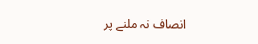انصاف نہ ملنے پر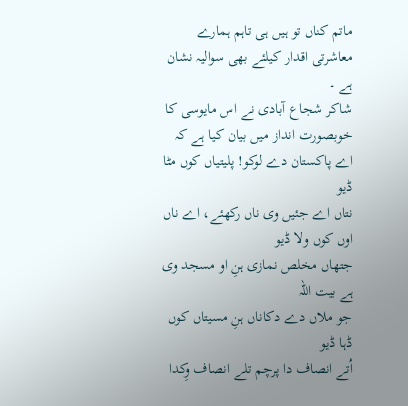ماتم کناں تو ہیں ہی تاہم ہمارے معاشرتی اقدار کیلئے بھی سوالیہ نشان ہے ۔
شاکر شجاع آبادی نے اس مایوسی کا خوبصورت انداز میں بیان کیا ہے کہ
اے پاکستان دے لوکو! پلیتیاں کوں مٹا ڈیو
نتاں اے جئیں وی ناں رکھئے، اے ناں اوں کوں ولا ڈیو
جتھاں مخلص نمازی ہنِ او مسجد وی ہے بیت اللہ
جو ملاں دے دکاناں ہنِ مسیتاں کوں ڈہا ڈیو
اُتے انصاف دا پرچم تلے انصاف وِکدا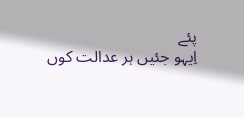پئے
اِیہو جئیں ہر عدالت کوں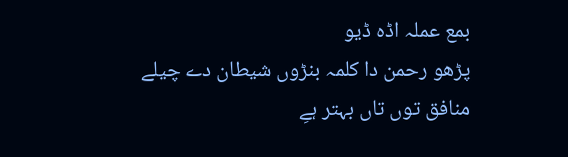بمع عملہ اڈہ ڈیو
پڑھو رحمن دا کلمہ بنڑوں شیطان دے چیلے
منافق توں تاں بہتر ہےِ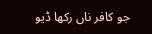جو کافر ناں رکھا ڈیو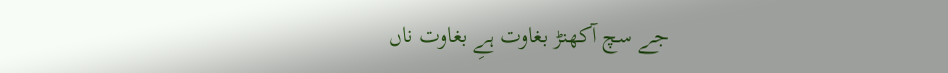جے سچ آکھنڑ بغاوت ہےِ بغاوت ناں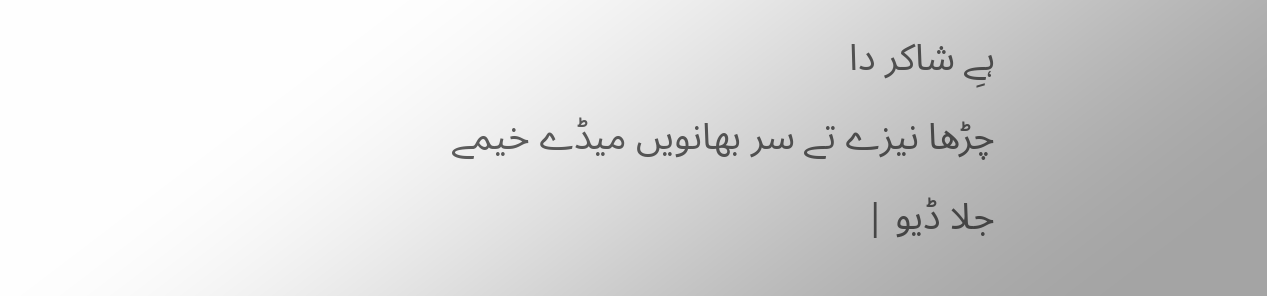ہےِ شاکر دا
چڑھا نیزے تے سر بھانویں میڈے خیمے جلا ڈیو |